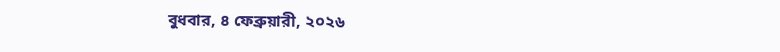বুধবার, ৪ ফেব্রুয়ারী, ২০২৬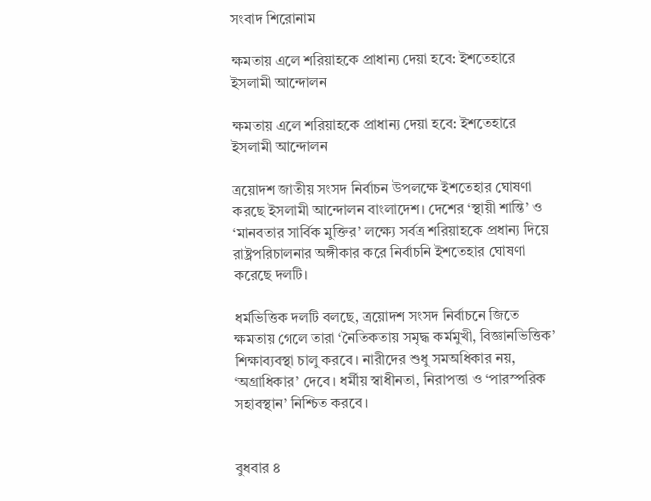সংবাদ শিরোনাম

ক্ষমতায় এলে শরিয়াহকে প্রাধান্য দেয়া হবে: ইশতেহারে ইসলামী আন্দোলন

ক্ষমতায় এলে শরিয়াহকে প্রাধান্য দেয়া হবে: ইশতেহারে ইসলামী আন্দোলন

ত্রয়োদশ জাতীয় সংসদ নির্বাচন উপলক্ষে ইশতেহার ঘোষণা করছে ইসলামী আন্দোলন বাংলাদেশ। দেশের ‘স্থায়ী শান্তি’ ও ‘মানবতার সার্বিক মুক্তির’ লক্ষ্যে সর্বত্র শরিয়াহকে প্রধান্য দিয়ে রাষ্ট্রপরিচালনার অঙ্গীকার করে নির্বাচনি ইশতেহার ঘোষণা করেছে দলটি।

ধর্মভিত্তিক দলটি বলছে, ত্রয়োদশ সংসদ নির্বাচনে জিতে ক্ষমতায় গেলে তারা ‘নৈতিকতায় সমৃদ্ধ কর্মমুখী, বিজ্ঞানভিত্তিক’ শিক্ষাব্যবস্থা চালু করবে। নারীদের শুধু সমঅধিকার নয়, ‘অগ্রাধিকার’ দেবে। ধর্মীয় স্বাধীনতা, নিরাপত্তা ও ‘পারস্পরিক সহাবস্থান’ নিশ্চিত করবে।


বুধবার ৪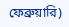ফেব্রুয়ারি)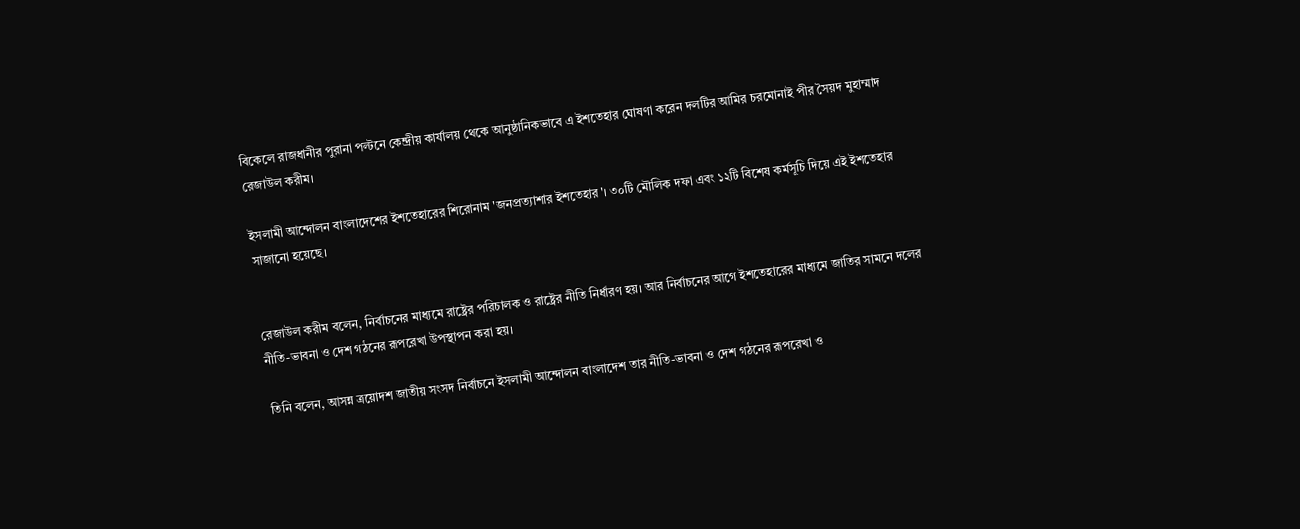বিকেলে রাজধানীর পুরানা পল্টনে কেন্দ্রীয় কার্যালয় থেকে আনুষ্ঠানিকভাবে এ ইশতেহার ঘোষণা করেন দলটির আমির চরমোনাই পীর সৈয়দ মুহাম্মাদ রেজাউল করীম।

ইসলামী আন্দোলন বাংলাদেশের ইশতেহারের শিরোনাম 'জনপ্রত্যাশার ইশতেহার'। ৩০টি মৌলিক দফা এবং ১২টি বিশেষ কর্মসূচি দিয়ে এই ইশতেহার সাজানো হয়েছে।


রেজাউল করীম বলেন, নির্বাচনের মাধ্যমে রাষ্ট্রের পরিচালক ও রাষ্ট্রের নীতি নির্ধারণ হয়। আর নির্বাচনের আগে ইশতেহারের মাধ্যমে জাতির সামনে দলের নীতি-ভাবনা ও দেশ গঠনের রূপরেখা উপস্থাপন করা হয়।

তিনি বলেন, আসন্ন ত্রয়োদশ জাতীয় সংসদ নির্বাচনে ইসলামী আন্দোলন বাংলাদেশ তার নীতি-ভাবনা ও দেশ গঠনের রূপরেখা ও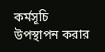কর্মসূচি উপস্থাপন করার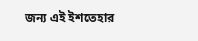জন্য এই ইশতেহার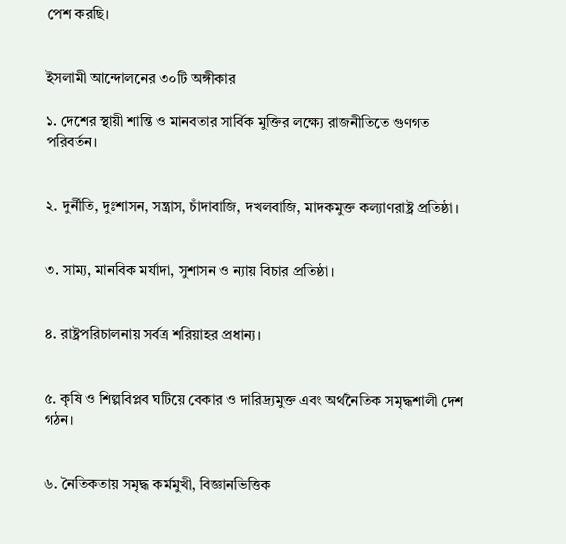পেশ করছি।


ইসলামী আন্দোলনের ৩০টি অঙ্গীকার

১. দেশের স্থায়ী শান্তি ও মানবতার সার্বিক মুক্তির লক্ষ্যে রাজনীতিতে গুণগত পরিবর্তন।


২. দুর্নীতি, দুঃশাসন, সন্ত্রাস, চাঁদাবাজি, দখলবাজি, মাদকমুক্ত কল্যাণরাষ্ট্র প্রতিষ্ঠা।


৩. সাম্য, মানবিক মর্যাদা, সুশাসন ও ন্যায় বিচার প্রতিষ্ঠা।


৪. রাষ্ট্রপরিচালনায় সর্বত্র শরিয়াহর প্রধান্য।


৫. কৃষি ও শিল্পবিপ্লব ঘটিয়ে বেকার ও দারিদ্র্যমুক্ত এবং অর্থনৈতিক সমৃদ্ধশালী দেশ গঠন।


৬. নৈতিকতায় সমৃদ্ধ কর্মমুখী, বিজ্ঞানভিত্তিক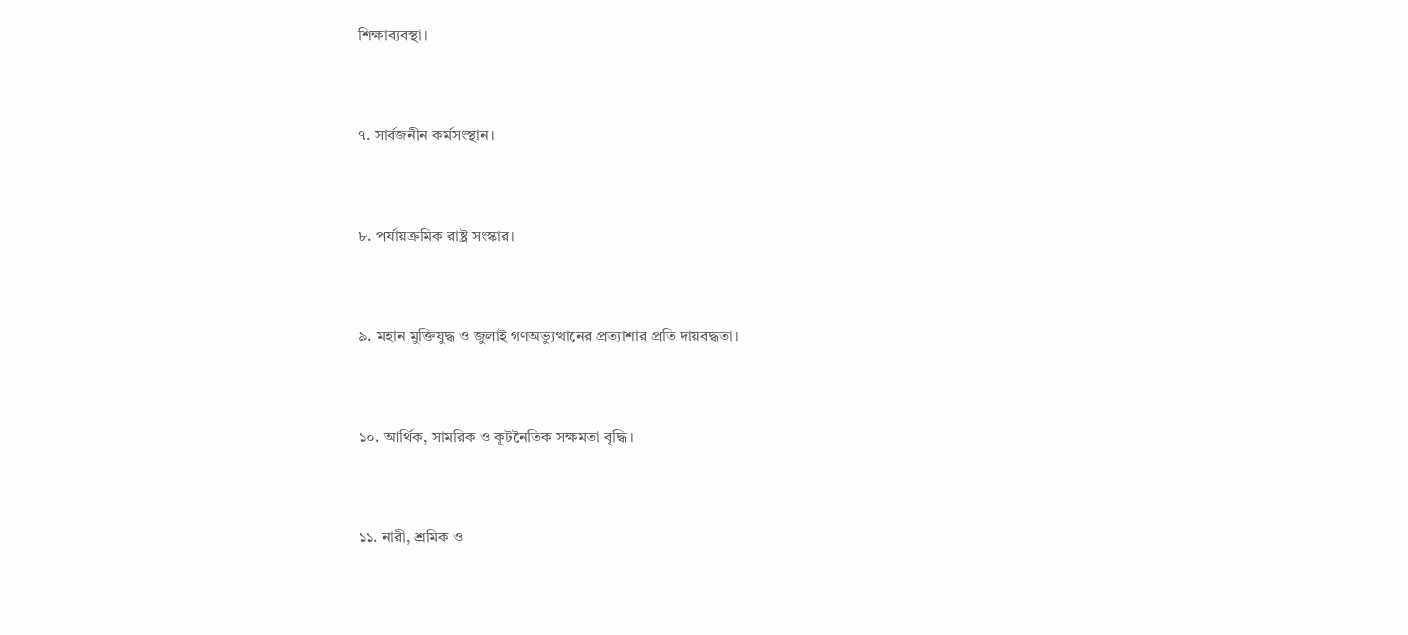শিক্ষাব্যবস্থা।


৭. সার্বজনীন কর্মসংস্থান।


৮. পর্যায়ক্রমিক রাষ্ট্র সংস্কার।


৯. মহান মুক্তিযুদ্ধ ও জুলাই গণঅভ্যুত্থানের প্রত্যাশার প্রতি দায়বদ্ধতা।


১০. আর্থিক, সামরিক ও কূটনৈতিক সক্ষমতা বৃদ্ধি।


১১. নারী, শ্রমিক ও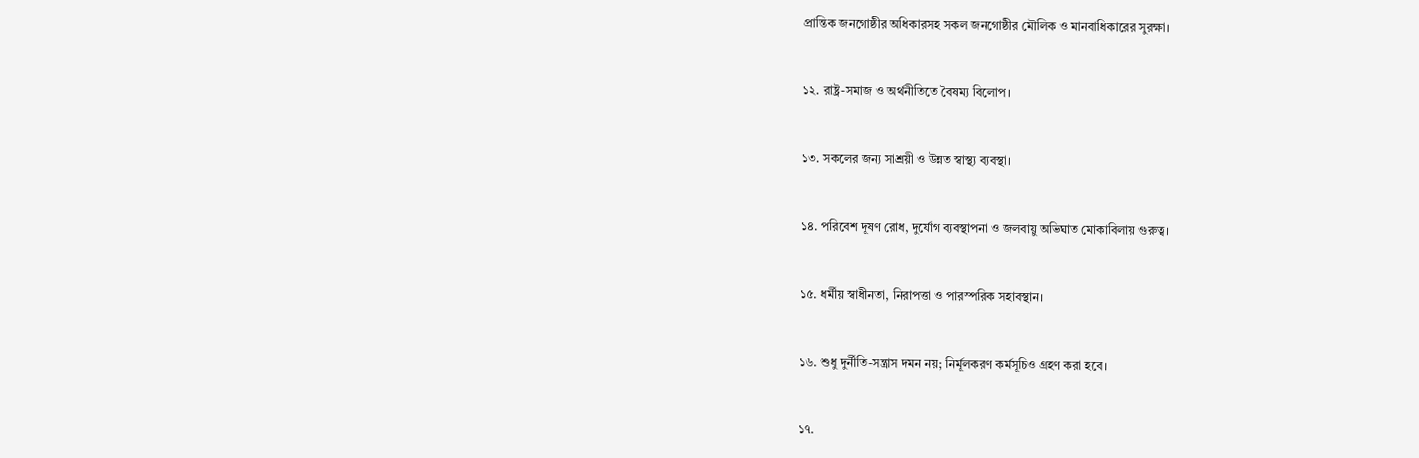প্রান্তিক জনগোষ্ঠীর অধিকারসহ সকল জনগোষ্ঠীর মৌলিক ও মানবাধিকারের সুরক্ষা।


১২. রাষ্ট্র-সমাজ ও অর্থনীতিতে বৈষম্য বিলোপ।


১৩. সকলের জন্য সাশ্রয়ী ও উন্নত স্বাস্থ্য ব্যবস্থা।


১৪. পরিবেশ দূষণ রোধ, দুর্যোগ ব্যবস্থাপনা ও জলবায়ু অভিঘাত মোকাবিলায় গুরুত্ব।


১৫. ধর্মীয় স্বাধীনতা, নিরাপত্তা ও পারস্পরিক সহাবস্থান।


১৬. শুধু দুর্নীতি-সন্ত্রাস দমন নয়; নির্মূলকরণ কর্মসূচিও গ্রহণ করা হবে।


১৭.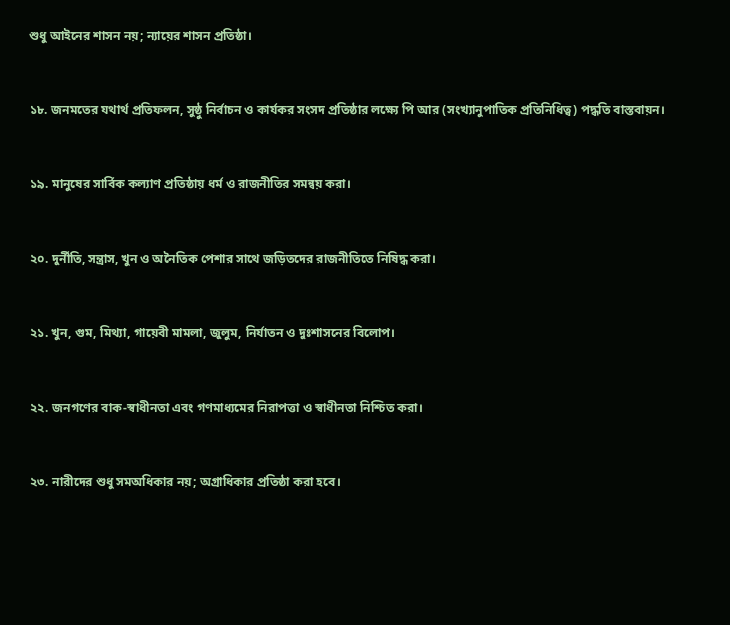শুধু আইনের শাসন নয়; ন্যায়ের শাসন প্রতিষ্ঠা।


১৮. জনমতের যথার্থ প্রতিফলন, সুষ্ঠু নির্বাচন ও কার্যকর সংসদ প্রতিষ্ঠার লক্ষ্যে পি আর (সংখ্যানুপাতিক প্রতিনিধিত্ব) পদ্ধতি বাস্তবায়ন।


১৯. মানুষের সার্বিক কল্যাণ প্রতিষ্ঠায় ধর্ম ও রাজনীতির সমন্বয় করা।


২০. দুর্নীতি, সন্ত্রাস, খুন ও অনৈতিক পেশার সাথে জড়িতদের রাজনীতিতে নিষিদ্ধ করা।


২১. খুন, গুম, মিথ্যা, গায়েবী মামলা, জুলুম, নির্যাতন ও দুঃশাসনের বিলোপ।


২২. জনগণের বাক-স্বাধীনতা এবং গণমাধ্যমের নিরাপত্তা ও স্বাধীনতা নিশ্চিত করা।


২৩. নারীদের শুধু সমঅধিকার নয়; অগ্রাধিকার প্রতিষ্ঠা করা হবে।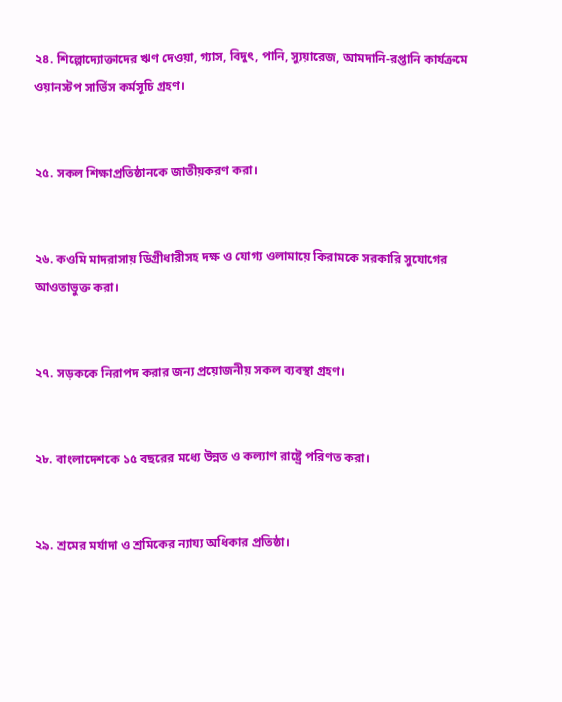২৪. শিল্পোদ্যোক্তাদের ঋণ দেওয়া, গ্যাস, বিদুৎ, পানি, স্যুয়ারেজ, আমদানি-রপ্তানি কার্যক্রমে ওয়ানস্টপ সার্ভিস কর্মসূচি গ্রহণ।


২৫. সকল শিক্ষাপ্রতিষ্ঠানকে জাতীয়করণ করা।


২৬. কওমি মাদরাসায় ডিগ্রীধারীসহ দক্ষ ও যোগ্য ওলামায়ে কিরামকে সরকারি সুযোগের আওতাভুক্ত করা।


২৭. সড়ককে নিরাপদ করার জন্য প্রয়োজনীয় সকল ব্যবস্থা গ্রহণ।


২৮. বাংলাদেশকে ১৫ বছরের মধ্যে উন্নত ও কল্যাণ রাষ্ট্রে পরিণত করা।


২৯. শ্রমের মর্যাদা ও শ্রমিকের ন্যায্য অধিকার প্রতিষ্ঠা।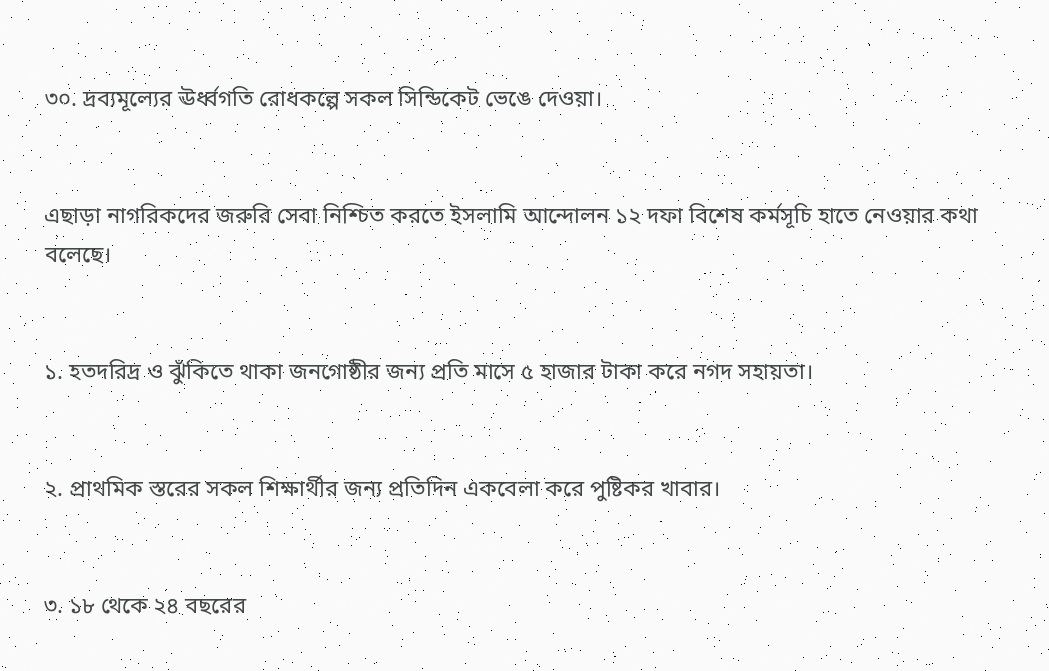৩০. দ্রব্যমূল্যের ঊর্ধ্বগতি রোধকল্পে সকল সিন্ডিকেট ভেঙে দেওয়া।


এছাড়া নাগরিকদের জরুরি সেবা নিশ্চিত করতে ইসলামি আন্দোলন ১২ দফা বিশেষ কর্মসূচি হাতে নেওয়ার কথা বলেছে।


১. হতদরিদ্র ও ঝুঁকিতে থাকা জনগোষ্ঠীর জন্য প্রতি মাসে ৫ হাজার টাকা করে নগদ সহায়তা।


২. প্রাথমিক স্তরের সকল শিক্ষার্থীর জন্য প্রতিদিন একবেলা করে পুষ্টিকর খাবার।


৩. ১৮ থেকে ২৪ বছরের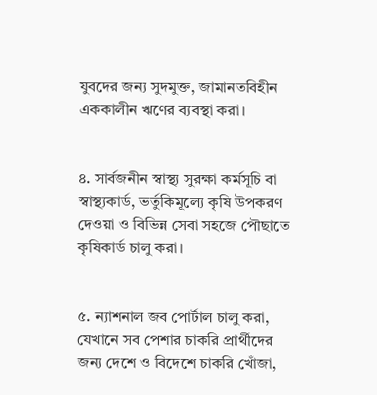যুবদের জন্য সুদমুক্ত, জামানতবিহীন এককালীন ঋণের ব্যবস্থা করা।


৪. সার্বজনীন স্বাস্থ্য সুরক্ষা কর্মসূচি বা স্বাস্থ্যকার্ড, ভর্তুকিমূল্যে কৃষি উপকরণ দেওয়া ও বিভিন্ন সেবা সহজে পৌছাতে কৃষিকার্ড চালু করা।


৫. ন্যাশনাল জব পোর্টাল চালু করা, যেখানে সব পেশার চাকরি প্রার্থীদের জন্য দেশে ও বিদেশে চাকরি খোঁজা,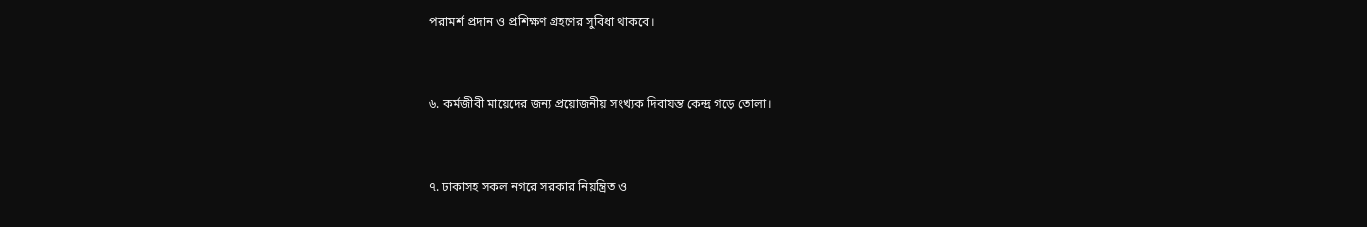পরামর্শ প্রদান ও প্রশিক্ষণ গ্রহণের সুবিধা থাকবে।


৬. কর্মজীবী মায়েদের জন্য প্রয়োজনীয় সংখ্যক দিবাযন্ত কেন্দ্র গড়ে তোলা।


৭. ঢাকাসহ সকল নগরে সরকার নিয়ন্ত্রিত ও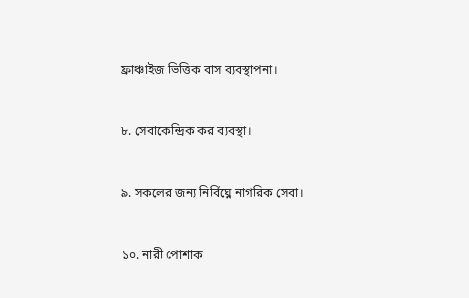ফ্রাঞ্চাইজ ভিত্তিক বাস ব্যবস্থাপনা।


৮. সেবাকেন্দ্রিক কর ব্যবস্থা।


৯. সকলের জন্য নির্বিঘ্নে নাগরিক সেবা।


১০. নারী পোশাক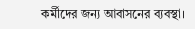কর্মীদের জন্য আবাসনের ব্যবস্থা।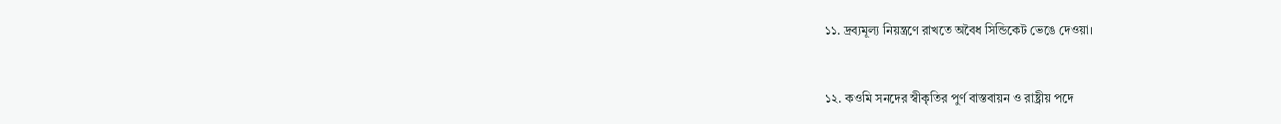১১. দ্রব্যমূল্য নিয়ন্ত্রণে রাখতে অবৈধ সিন্ডিকেট ভেঙে দেওয়া।


১২. কওমি সনদের স্বীকৃতির পুর্ণ বাস্তবায়ন ও রাষ্ট্রীয় পদে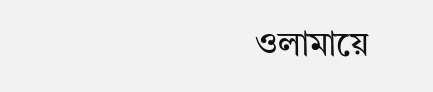ওলামায়ে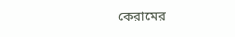কেরামের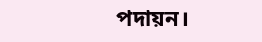পদায়ন।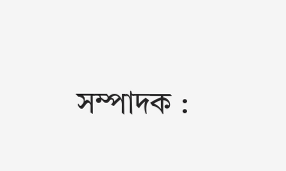সম্পাদক :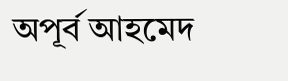অপূর্ব আহমেদ